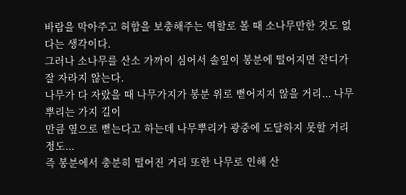바람을 막아주고 허함을 보충해주는 역할로 볼 때 소나무만한 것도 없다는 생각이다.
그러나 소나무를 산소 가까이 심어서 솔잎이 봉분에 떨어지면 잔디가 잘 자라지 않는다.
나무가 다 자랐을 때 나무가지가 봉분 위로 뻗어지지 않을 거리... 나무 뿌리는 가지 길이
만큼 옆으로 뻗는다고 하는데 나무뿌리가 광중에 도달하지 못할 거리 정도...
즉 봉분에서 충분히 떨어진 거리 또한 나무로 인해 산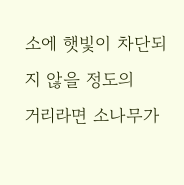소에 햇빛이 차단되지 않을 정도의
거리라면 소나무가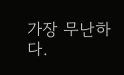가장 무난하다.